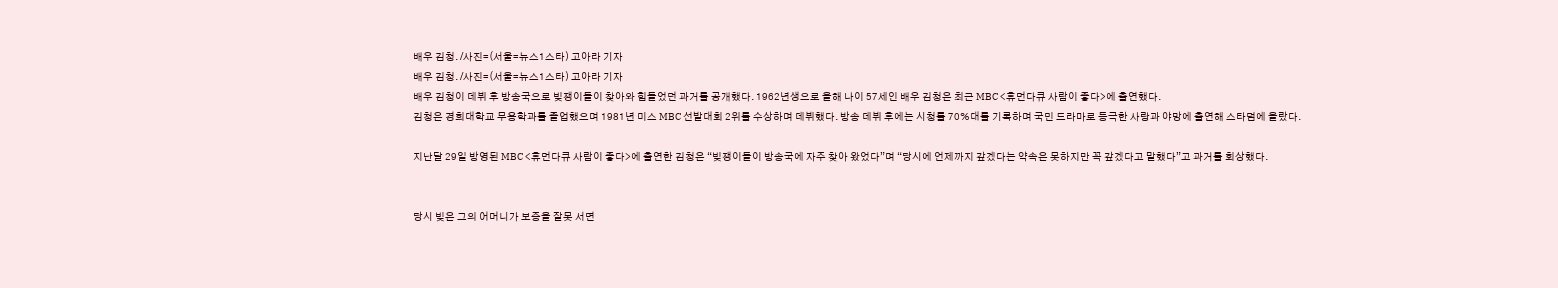배우 김청. /사진=(서울=뉴스1스타) 고아라 기자
배우 김청. /사진=(서울=뉴스1스타) 고아라 기자
배우 김청이 데뷔 후 방송국으로 빚쟁이들이 찾아와 힘들었던 과거를 공개했다. 1962년생으로 올해 나이 57세인 배우 김청은 최근 MBC <휴먼다큐 사람이 좋다>에 출연했다.
김청은 경희대학교 무용학과를 졸업했으며 1981년 미스 MBC 선발대회 2위를 수상하며 데뷔했다. 방송 데뷔 후에는 시청률 70%대를 기록하며 국민 드라마로 등극한 사랑과 야망에 출연해 스타덤에 올랐다.

지난달 29일 방영된 MBC <휴먼다큐 사람이 좋다>에 출연한 김청은 “빚쟁이들이 방송국에 자주 찾아 왔었다”며 “당시에 언제까지 갚겠다는 약속은 못하지만 꼭 갚겠다고 말했다”고 과거를 회상했다.


당시 빚은 그의 어머니가 보증을 잘못 서면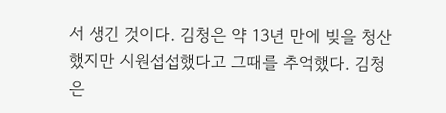서 생긴 것이다. 김청은 약 13년 만에 빚을 청산했지만 시원섭섭했다고 그때를 추억했다. 김청은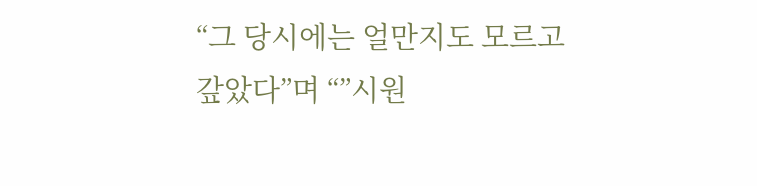“그 당시에는 얼만지도 모르고 갚았다”며 “”시원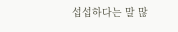섭섭하다는 말 많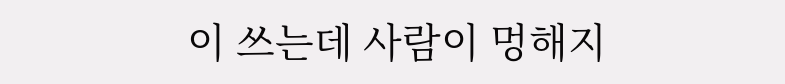이 쓰는데 사람이 멍해지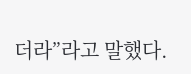더라”라고 말했다.